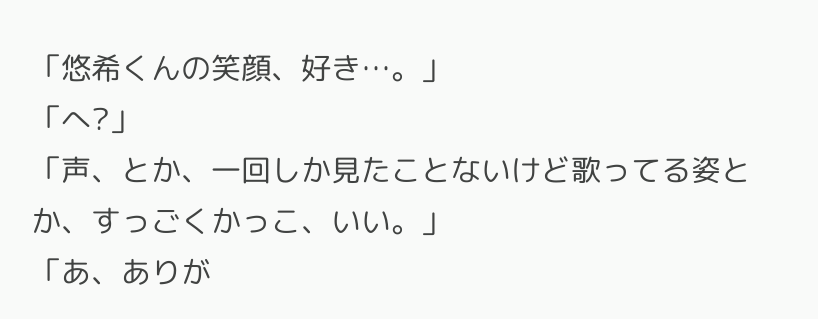「悠希くんの笑顔、好き…。」
「へ?」
「声、とか、一回しか見たことないけど歌ってる姿とか、すっごくかっこ、いい。」
「あ、ありが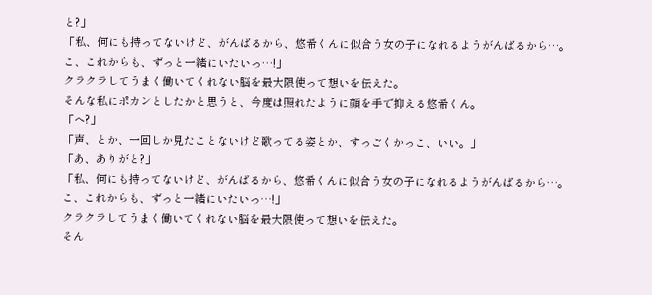と?」
「私、何にも持ってないけど、がんばるから、悠希くんに似合う女の子になれるようがんばるから…。こ、これからも、ずっと一緒にいたいっ…!」
クラクラしてうまく働いてくれない脳を最大限使って想いを伝えた。
そんな私にポカンとしたかと思うと、今度は照れたように顔を手で抑える悠希くん。
「へ?」
「声、とか、一回しか見たことないけど歌ってる姿とか、すっごくかっこ、いい。」
「あ、ありがと?」
「私、何にも持ってないけど、がんばるから、悠希くんに似合う女の子になれるようがんばるから…。こ、これからも、ずっと一緒にいたいっ…!」
クラクラしてうまく働いてくれない脳を最大限使って想いを伝えた。
そん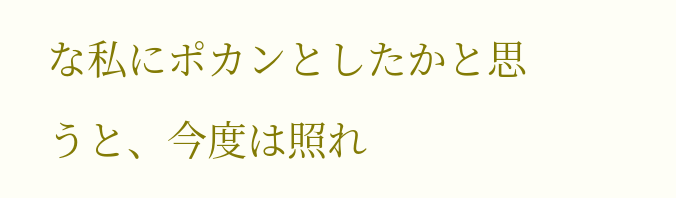な私にポカンとしたかと思うと、今度は照れ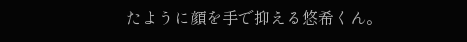たように顔を手で抑える悠希くん。